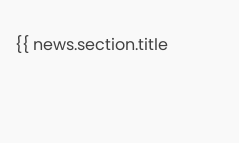{{ news.section.title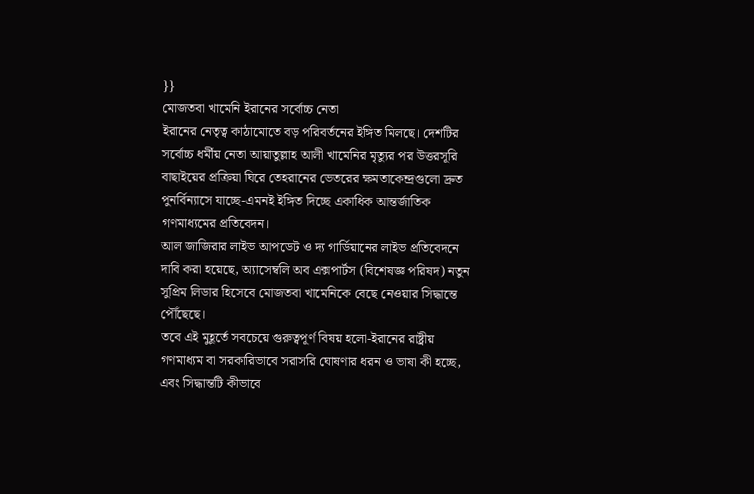}}
মোজতবা খামেনি ইরানের সর্বোচ্চ নেতা
ইরানের নেতৃত্ব কাঠামোতে বড় পরিবর্তনের ইঙ্গিত মিলছে। দেশটির সর্বোচ্চ ধর্মীয় নেতা আয়াতুল্লাহ আলী খামেনির মৃত্যুর পর উত্তরসূরি বাছাইয়ের প্রক্রিয়া ঘিরে তেহরানের ভেতরের ক্ষমতাকেন্দ্রগুলো দ্রুত পুনর্বিন্যাসে যাচ্ছে-এমনই ইঙ্গিত দিচ্ছে একাধিক আন্তর্জাতিক গণমাধ্যমের প্রতিবেদন।
আল জাজিরার লাইভ আপডেট ও দ্য গার্ডিয়ানের লাইভ প্রতিবেদনে দাবি করা হয়েছে, অ্যাসেম্বলি অব এক্সপার্টস (বিশেষজ্ঞ পরিষদ) নতুন সুপ্রিম লিডার হিসেবে মোজতবা খামেনিকে বেছে নেওয়ার সিদ্ধান্তে পৌঁছেছে।
তবে এই মুহূর্তে সবচেয়ে গুরুত্বপূর্ণ বিষয় হলো-ইরানের রাষ্ট্রীয় গণমাধ্যম বা সরকারিভাবে সরাসরি ঘোষণার ধরন ও ভাষা কী হচ্ছে, এবং সিদ্ধান্তটি কীভাবে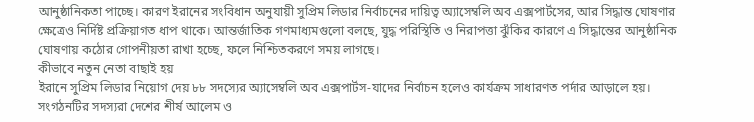আনুষ্ঠানিকতা পাচ্ছে। কারণ ইরানের সংবিধান অনুযায়ী সুপ্রিম লিডার নির্বাচনের দায়িত্ব অ্যাসেম্বলি অব এক্সপার্টসের, আর সিদ্ধান্ত ঘোষণার ক্ষেত্রেও নির্দিষ্ট প্রক্রিয়াগত ধাপ থাকে। আন্তর্জাতিক গণমাধ্যমগুলো বলছে, যুদ্ধ পরিস্থিতি ও নিরাপত্তা ঝুঁকির কারণে এ সিদ্ধান্তের আনুষ্ঠানিক ঘোষণায় কঠোর গোপনীয়তা রাখা হচ্ছে, ফলে নিশ্চিতকরণে সময় লাগছে।
কীভাবে নতুন নেতা বাছাই হয়
ইরানে সুপ্রিম লিডার নিয়োগ দেয় ৮৮ সদস্যের অ্যাসেম্বলি অব এক্সপার্টস-যাদের নির্বাচন হলেও কার্যক্রম সাধারণত পর্দার আড়ালে হয়। সংগঠনটির সদস্যরা দেশের শীর্ষ আলেম ও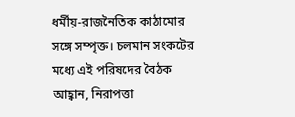ধর্মীয়-রাজনৈতিক কাঠামোর সঙ্গে সম্পৃক্ত। চলমান সংকটের মধ্যে এই পরিষদের বৈঠক আহ্বান, নিরাপত্তা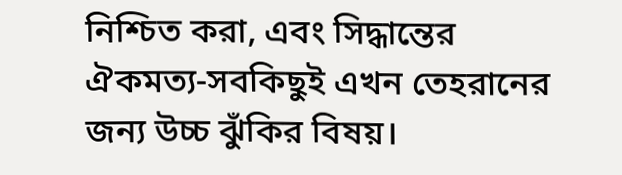নিশ্চিত করা, এবং সিদ্ধান্তের ঐকমত্য-সবকিছুই এখন তেহরানের জন্য উচ্চ ঝুঁকির বিষয়।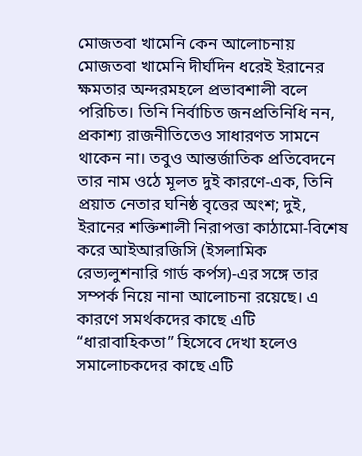মোজতবা খামেনি কেন আলোচনায়
মোজতবা খামেনি দীর্ঘদিন ধরেই ইরানের ক্ষমতার অন্দরমহলে প্রভাবশালী বলে পরিচিত। তিনি নির্বাচিত জনপ্রতিনিধি নন, প্রকাশ্য রাজনীতিতেও সাধারণত সামনে থাকেন না। তবুও আন্তর্জাতিক প্রতিবেদনে তার নাম ওঠে মূলত দুই কারণে-এক, তিনি প্রয়াত নেতার ঘনিষ্ঠ বৃত্তের অংশ; দুই, ইরানের শক্তিশালী নিরাপত্তা কাঠামো-বিশেষ করে আইআরজিসি (ইসলামিক রেভ্যলুশনারি গার্ড কর্পস)-এর সঙ্গে তার সম্পর্ক নিয়ে নানা আলোচনা রয়েছে। এ কারণে সমর্থকদের কাছে এটি “ধারাবাহিকতা” হিসেবে দেখা হলেও সমালোচকদের কাছে এটি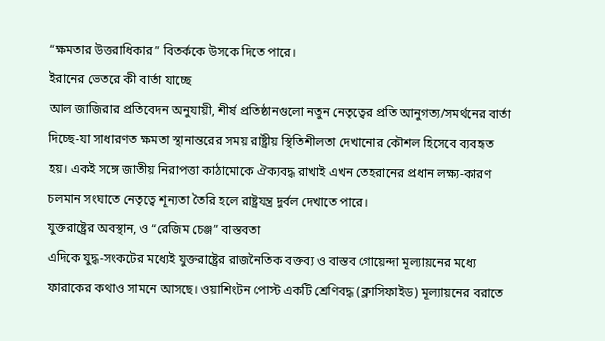“ক্ষমতার উত্তরাধিকার” বিতর্ককে উসকে দিতে পারে।
ইরানের ভেতরে কী বার্তা যাচ্ছে
আল জাজিরার প্রতিবেদন অনুযায়ী, শীর্ষ প্রতিষ্ঠানগুলো নতুন নেতৃত্বের প্রতি আনুগত্য/সমর্থনের বার্তা দিচ্ছে-যা সাধারণত ক্ষমতা স্থানান্তরের সময় রাষ্ট্রীয় স্থিতিশীলতা দেখানোর কৌশল হিসেবে ব্যবহৃত হয়। একই সঙ্গে জাতীয় নিরাপত্তা কাঠামোকে ঐক্যবদ্ধ রাখাই এখন তেহরানের প্রধান লক্ষ্য-কারণ চলমান সংঘাতে নেতৃত্বে শূন্যতা তৈরি হলে রাষ্ট্রযন্ত্র দুর্বল দেখাতে পারে।
যুক্তরাষ্ট্রের অবস্থান, ও “রেজিম চেঞ্জ” বাস্তবতা
এদিকে যুদ্ধ-সংকটের মধ্যেই যুক্তরাষ্ট্রের রাজনৈতিক বক্তব্য ও বাস্তব গোয়েন্দা মূল্যায়নের মধ্যে ফারাকের কথাও সামনে আসছে। ওয়াশিংটন পোস্ট একটি শ্রেণিবদ্ধ (ক্লাসিফাইড) মূল্যায়নের বরাতে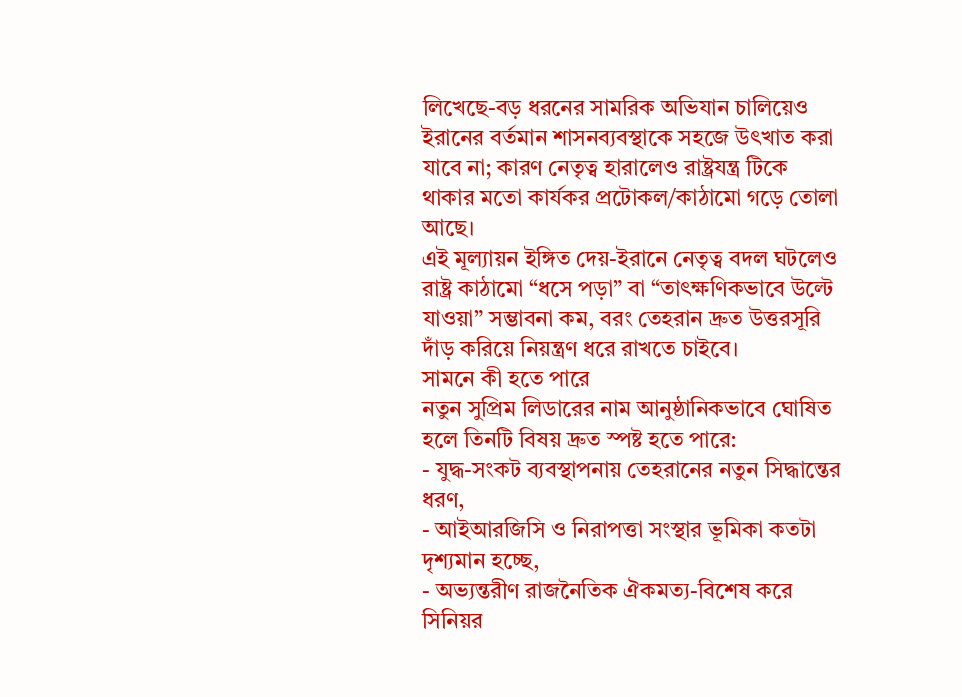লিখেছে-বড় ধরনের সামরিক অভিযান চালিয়েও ইরানের বর্তমান শাসনব্যবস্থাকে সহজে উৎখাত করা যাবে না; কারণ নেতৃত্ব হারালেও রাষ্ট্রযন্ত্র টিকে থাকার মতো কার্যকর প্রটোকল/কাঠামো গড়ে তোলা আছে।
এই মূল্যায়ন ইঙ্গিত দেয়-ইরানে নেতৃত্ব বদল ঘটলেও রাষ্ট্র কাঠামো “ধসে পড়া” বা “তাৎক্ষণিকভাবে উল্টে যাওয়া” সম্ভাবনা কম, বরং তেহরান দ্রুত উত্তরসূরি দাঁড় করিয়ে নিয়ন্ত্রণ ধরে রাখতে চাইবে।
সামনে কী হতে পারে
নতুন সুপ্রিম লিডারের নাম আনুষ্ঠানিকভাবে ঘোষিত হলে তিনটি বিষয় দ্রুত স্পষ্ট হতে পারে:
- যুদ্ধ-সংকট ব্যবস্থাপনায় তেহরানের নতুন সিদ্ধান্তের ধরণ,
- আইআরজিসি ও নিরাপত্তা সংস্থার ভূমিকা কতটা দৃশ্যমান হচ্ছে,
- অভ্যন্তরীণ রাজনৈতিক ঐকমত্য-বিশেষ করে সিনিয়র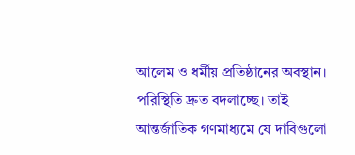আলেম ও ধর্মীয় প্রতিষ্ঠানের অবস্থান।
পরিস্থিতি দ্রুত বদলাচ্ছে। তাই আন্তর্জাতিক গণমাধ্যমে যে দাবিগুলো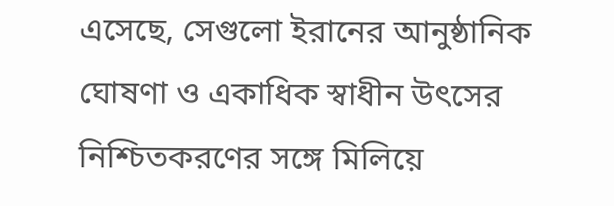এসেছে, সেগুলো ইরানের আনুষ্ঠানিক ঘোষণা ও একাধিক স্বাধীন উৎসের নিশ্চিতকরণের সঙ্গে মিলিয়ে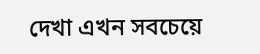দেখা এখন সবচেয়ে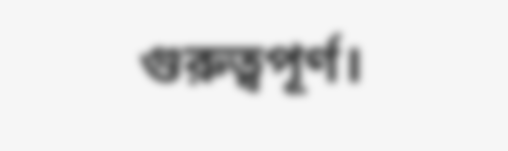গুরুত্বপূর্ণ।